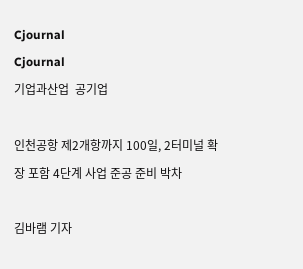Cjournal
Cjournal
기업과산업  공기업

인천공항 제2개항까지 100일, 2터미널 확장 포함 4단계 사업 준공 준비 박차

김바램 기자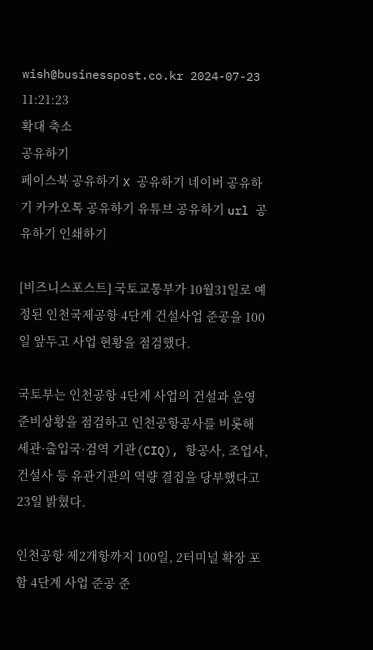wish@businesspost.co.kr 2024-07-23 11:21:23
확대 축소
공유하기
페이스북 공유하기 X 공유하기 네이버 공유하기 카카오톡 공유하기 유튜브 공유하기 url 공유하기 인쇄하기

[비즈니스포스트] 국토교통부가 10월31일로 예정된 인천국제공항 4단계 건설사업 준공을 100일 앞두고 사업 현황을 점검했다.

국토부는 인천공항 4단계 사업의 건설과 운영 준비상황을 점검하고 인천공항공사를 비롯해 세관·출입국·검역 기관(CIQ), 항공사, 조업사, 건설사 등 유관기관의 역량 결집을 당부했다고 23일 밝혔다.

인천공항 제2개항까지 100일, 2터미널 확장 포함 4단계 사업 준공 준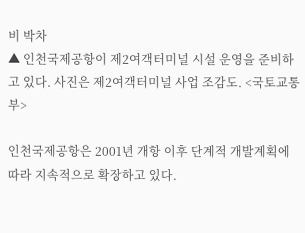비 박차
▲ 인천국제공항이 제2여객터미널 시설 운영을 준비하고 있다. 사진은 제2여객터미널 사업 조감도. <국토교통부>

인천국제공항은 2001년 개항 이후 단계적 개발계획에 따라 지속적으로 확장하고 있다.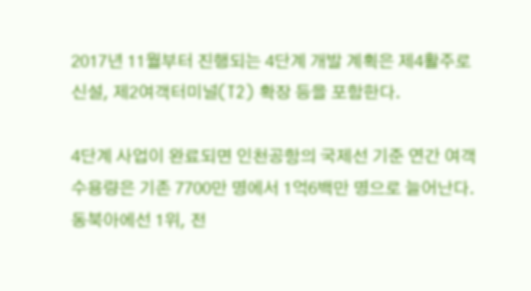2017년 11월부터 진행되는 4단계 개발 계획은 제4활주로 신설, 제2여객터미널(T2) 확장 등을 포함한다.

4단계 사업이 완료되면 인천공항의 국제선 기준 연간 여객 수용량은 기존 7700만 명에서 1억6백만 명으로 늘어난다. 동북아에선 1위, 전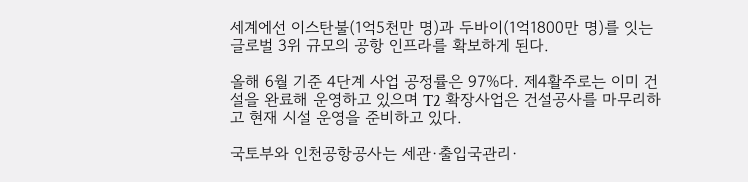세계에선 이스탄불(1억5천만 명)과 두바이(1억1800만 명)를 잇는 글로벌 3위 규모의 공항 인프라를 확보하게 된다.

올해 6월 기준 4단계 사업 공정률은 97%다. 제4활주로는 이미 건설을 완료해 운영하고 있으며 T2 확장사업은 건설공사를 마무리하고 현재 시설 운영을 준비하고 있다.

국토부와 인천공항공사는 세관·출입국관리·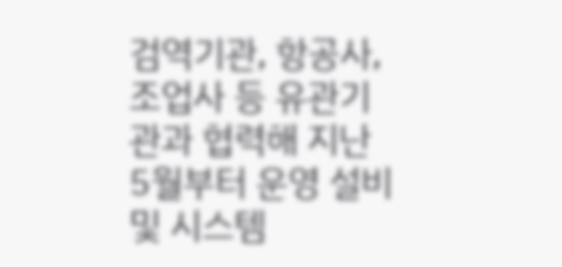검역기관, 항공사, 조업사 등 유관기관과 협력해 지난 5월부터 운영 설비 및 시스템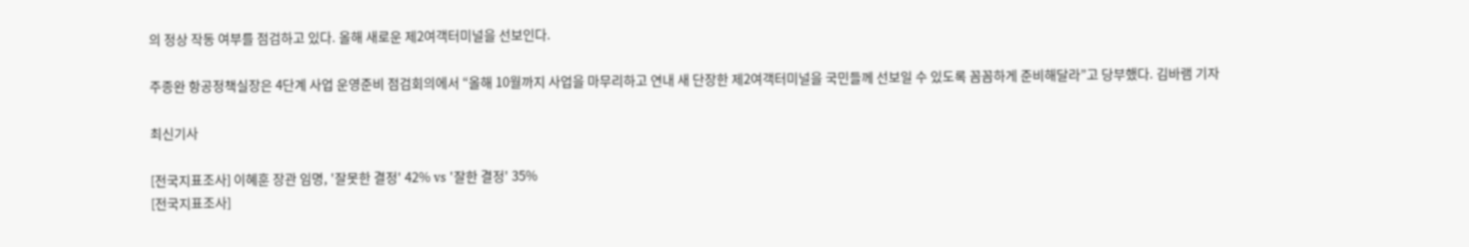의 정상 작동 여부를 점검하고 있다. 올해 새로운 제2여객터미널을 선보인다.

주종완 항공정책실장은 4단계 사업 운영준비 점검회의에서 “올해 10월까지 사업을 마무리하고 연내 새 단장한 제2여객터미널을 국민들께 선보일 수 있도록 꼼꼼하게 준비해달라”고 당부했다. 김바램 기자

최신기사

[전국지표조사] 이혜훈 장관 임명, '잘못한 결정' 42% vs '잘한 결정' 35%
[전국지표조사]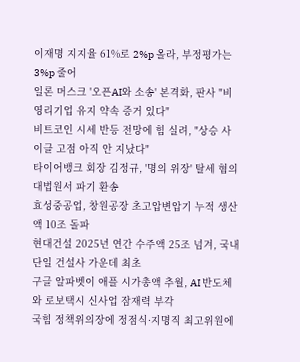이재명 지지율 61%로 2%p 올라, 부정평가는 3%p 줄어
일론 머스크 '오픈AI와 소송' 본격화, 판사 "비영리기업 유지 약속 증거 있다"
비트코인 시세 반등 전망에 힘 실려, "상승 사이클 고점 아직 안 지났다"
타이어뱅크 회장 김정규, '명의 위장' 탈세 혐의 대법원서 파기 환송
효성중공업, 창원공장 초고압변압기 누적 생산액 10조 돌파
현대건설 2025년 연간 수주액 25조 넘겨, 국내 단일 건설사 가운데 최초
구글 알파벳이 애플 시가총액 추월, AI 반도체와 로보택시 신사업 잠재력 부각
국힘 정책위의장에 정점식·지명직 최고위원에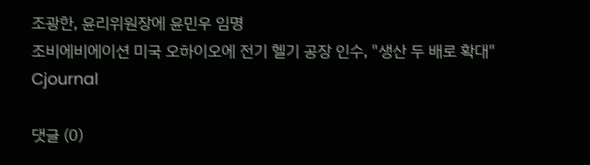조광한, 윤리위원장에 윤민우 임명
조비에비에이션 미국 오하이오에 전기 헬기 공장 인수, "생산 두 배로 확대"
Cjournal

댓글 (0)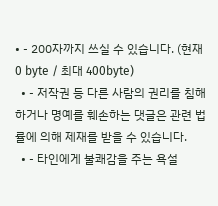• - 200자까지 쓰실 수 있습니다. (현재 0 byte / 최대 400byte)
  • - 저작권 등 다른 사람의 권리를 침해하거나 명예를 훼손하는 댓글은 관련 법률에 의해 제재를 받을 수 있습니다.
  • - 타인에게 불쾌감을 주는 욕설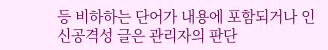등 비하하는 단어가 내용에 포함되거나 인신공격성 글은 관리자의 판단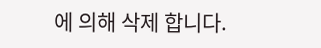에 의해 삭제 합니다.